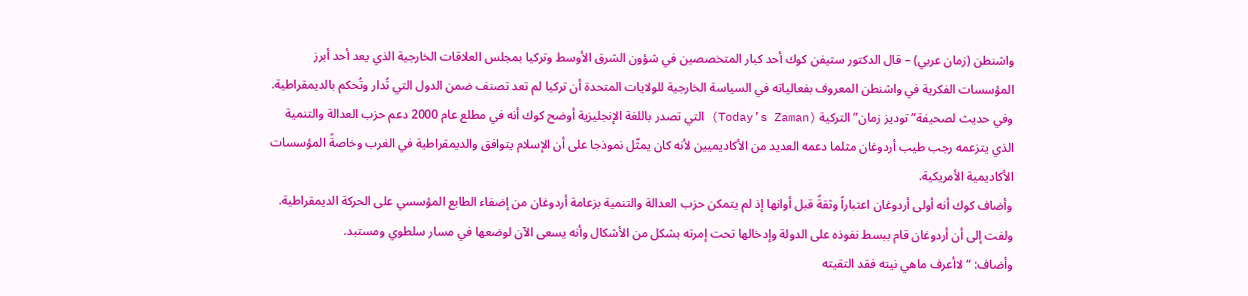واشنطن (زمان عربي) – قال الدكتور ستيفن كوك أحد كبار المتخصصين في شؤون الشرق الأوسط وتركيا بمجلس العلاقات الخارجية الذي يعد أحد أبرز المؤسسات الفكرية في واشنطن المعروف بفعالياته في السياسة الخارجية للولايات المتحدة أن تركيا لم تعد تصنف ضمن الدول التي تُدار وتُحكم بالديمقراطية.
وفي حديث لصحيفة” توديز زمان” التركية (Today’s Zaman) التي تصدر باللغة الإنجليزية أوضح كوك أنه في مطلع عام 2000 دعم حزب العدالة والتنمية الذي يتزعمه رجب طيب أردوغان مثلما دعمه العديد من الأكاديميين لأنه كان يمثّل نموذجا على أن الإسلام يتوافق والديمقراطية في الغرب وخاصةً المؤسسات الأكاديمية الأمريكية.
وأضاف كوك أنه أولى أردوغان اعتباراً وثقةً قبل أوانها إذ لم يتمكن حزب العدالة والتنمية بزعامة أردوغان من إضفاء الطابع المؤسسي على الحركة الديمقراطية. ولفت إلى أن أردوغان قام ببسط نفوذه على الدولة وإدخالها تحت إمرته بشكل من الأشكال وأنه يسعى الآن لوضعها في مسار سلطوي ومستبد.
وأضاف: “لاأعرف ماهي نيته فقد التقيته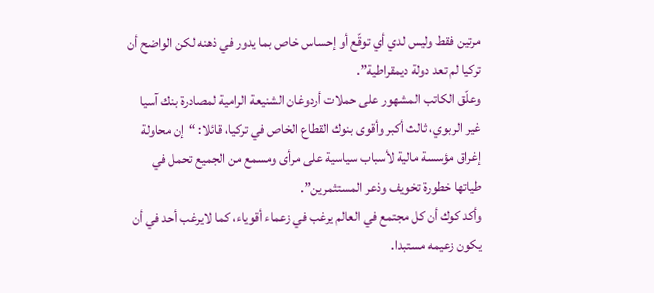مرتين فقط وليس لدي أي توقّع أو إحساس خاص بما يدور في ذهنه لكن الواضح أن تركيا لم تعد دولة ديمقراطية”.
وعلّق الكاتب المشهور على حملات أردوغان الشنيعة الرامية لمصادرة بنك آسيا غير الربوي، ثالث أكبر وأقوى بنوك القطاع الخاص في تركيا، قائلا: “إن محاولة إغراق مؤسسة مالية لأسباب سياسية على مرأى ومسمع من الجميع تحمل في طياتها خطورة تخويف وذعر المستثمرين”.
وأكد كوك أن كل مجتمع في العالم يرغب في زعماء أقوياء، كما لايرغب أحد في أن يكون زعيمه مستبدا.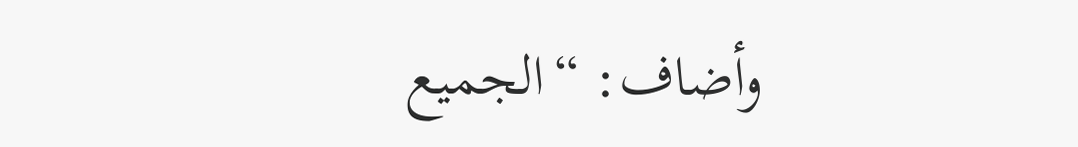وأضاف: “الجميع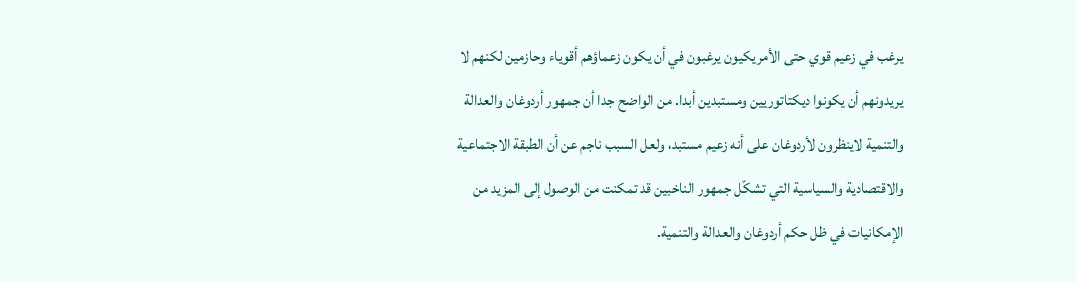يرغب في زعيم قوي حتى الأمريكيون يرغبون في أن يكون زعماؤهم أقوياء وحازمين لكنهم لا يريدونهم أن يكونوا ديكتاتوريين ومستبدين أبدا. من الواضح جدا أن جمهور أردوغان والعدالة والتنمية لاينظرون لأردوغان على أنه زعيم مستبد، ولعل السبب ناجم عن أن الطبقة الاجتماعية والاقتصادية والسياسية التي تشكّل جمهور الناخبين قد تمكنت من الوصول إلى المزيد من الإمكانيات في ظل حكم أردوغان والعدالة والتنمية.